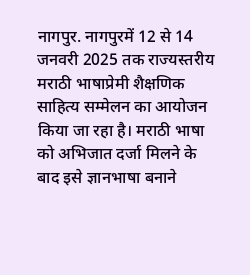नागपुर. नागपुरमें 12 से 14 जनवरी 2025 तक राज्यस्तरीय मराठी भाषाप्रेमी शैक्षणिक साहित्य सम्मेलन का आयोजन किया जा रहा है। मराठी भाषा को अभिजात दर्जा मिलने के बाद इसे ज्ञानभाषा बनाने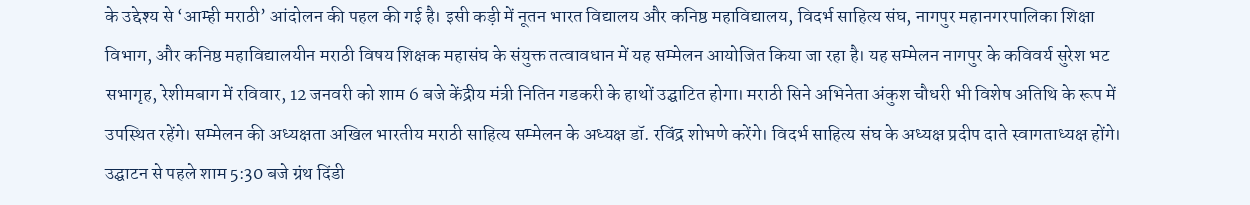के उद्देश्य से ‘आम्ही मराठी’ आंदोलन की पहल की गई है। इसी कड़ी में नूतन भारत विद्यालय और कनिष्ठ महाविद्यालय, विदर्भ साहित्य संघ, नागपुर महानगरपालिका शिक्षा विभाग, और कनिष्ठ महाविद्यालयीन मराठी विषय शिक्षक महासंघ के संयुक्त तत्वावधान में यह सम्मेलन आयोजित किया जा रहा है। यह सम्मेलन नागपुर के कविवर्य सुरेश भट सभागृह, रेशीमबाग में रविवार, 12 जनवरी को शाम 6 बजे केंद्रीय मंत्री नितिन गडकरी के हाथों उद्घाटित होगा। मराठी सिने अभिनेता अंकुश चौधरी भी विशेष अतिथि के रूप में उपस्थित रहेंगे। सम्मेलन की अध्यक्षता अखिल भारतीय मराठी साहित्य सम्मेलन के अध्यक्ष डॉ. रविंद्र शोभणे करेंगे। विदर्भ साहित्य संघ के अध्यक्ष प्रदीप दाते स्वागताध्यक्ष होंगे। उद्घाटन से पहले शाम 5:30 बजे ग्रंथ दिंडी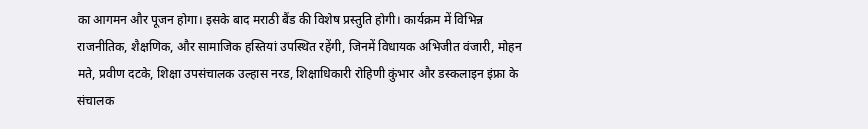का आगमन और पूजन होगा। इसके बाद मराठी बैंड की विशेष प्रस्तुति होगी। कार्यक्रम में विभिन्न राजनीतिक, शैक्षणिक, और सामाजिक हस्तियां उपस्थित रहेंगी, जिनमें विधायक अभिजीत वंजारी, मोहन मते, प्रवीण दटके, शिक्षा उपसंचालक उल्हास नरड, शिक्षाधिकारी रोहिणी कुंभार और डस्कलाइन इंफ्रा के संचालक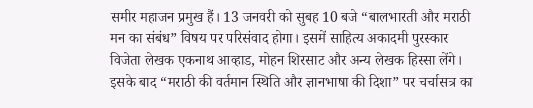समीर महाजन प्रमुख हैं। 13 जनवरी को सुबह 10 बजे “बालभारती और मराठी मन का संबंध” विषय पर परिसंवाद होगा। इसमें साहित्य अकादमी पुरस्कार विजेता लेखक एकनाथ आव्हाड, मोहन शिरसाट और अन्य लेखक हिस्सा लेंगे।
इसके बाद “मराठी की वर्तमान स्थिति और ज्ञानभाषा की दिशा” पर चर्चासत्र का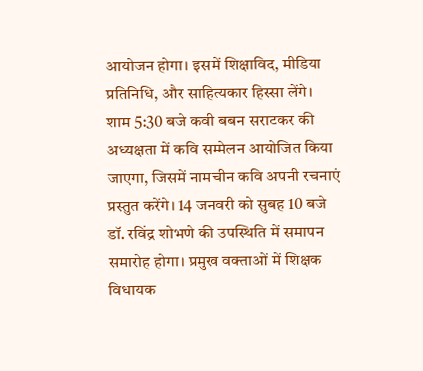आयोजन होगा। इसमें शिक्षाविद, मीडिया प्रतिनिधि, और साहित्यकार हिस्सा लेंगे।
शाम 5:30 बजे कवी बबन सराटकर की अध्यक्षता में कवि सम्मेलन आयोजित किया जाएगा, जिसमें नामचीन कवि अपनी रचनाएं प्रस्तुत करेंगे। 14 जनवरी को सुबह 10 बजे डॉ. रविंद्र शोभणे की उपस्थिति में समापन समारोह होगा। प्रमुख वक्ताओं में शिक्षक विधायक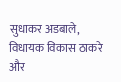सुधाकर अडबाले, विधायक विकास ठाकरे और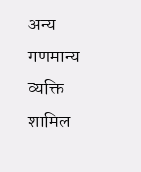अन्य गणमान्य व्यक्ति शामिल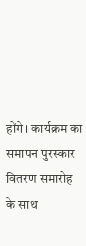होंगे। कार्यक्रम का समापन पुरस्कार वितरण समारोह के साथ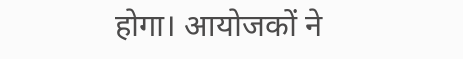होगा। आयोजकों ने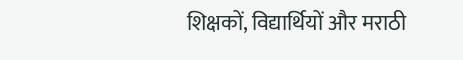शिक्षकों, विद्यार्थियों और मराठी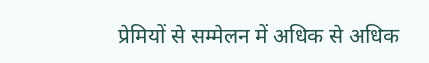प्रेमियों से सम्मेलन में अधिक से अधिक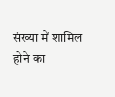संख्या में शामिल होने का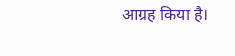आग्रह किया है।